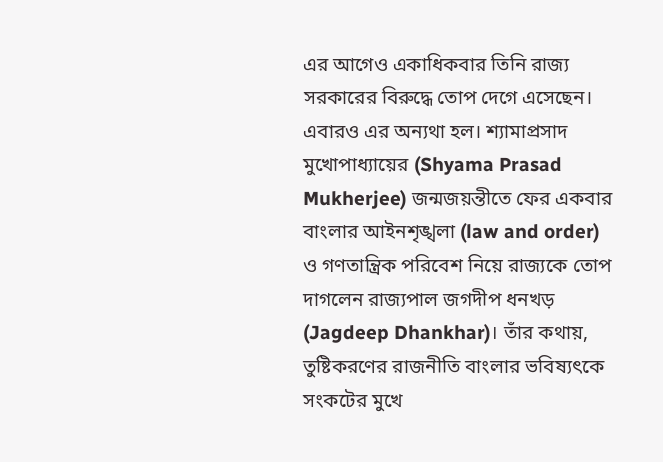এর আগেও একাধিকবার তিনি রাজ্য সরকারের বিরুদ্ধে তোপ দেগে এসেছেন। এবারও এর অন্যথা হল। শ্যামাপ্রসাদ মুখোপাধ্যায়ের (Shyama Prasad Mukherjee) জন্মজয়ন্তীতে ফের একবার বাংলার আইনশৃঙ্খলা (law and order) ও গণতান্ত্রিক পরিবেশ নিয়ে রাজ্যকে তোপ দাগলেন রাজ্যপাল জগদীপ ধনখড় (Jagdeep Dhankhar)। তাঁর কথায়, তুষ্টিকরণের রাজনীতি বাংলার ভবিষ্যৎকে সংকটের মুখে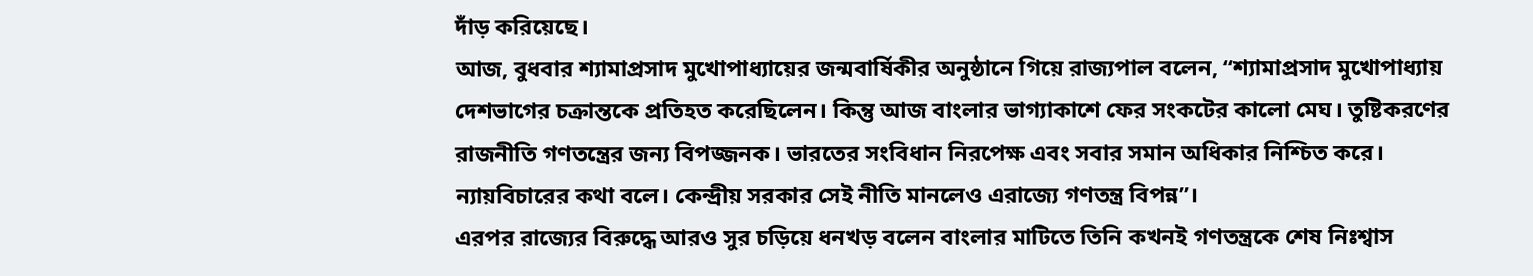দাঁড় করিয়েছে।
আজ, বুধবার শ্যামাপ্রসাদ মুখোপাধ্যায়ের জন্মবার্ষিকীর অনুষ্ঠানে গিয়ে রাজ্যপাল বলেন, “শ্যামাপ্রসাদ মুখোপাধ্যায় দেশভাগের চক্রান্তকে প্রতিহত করেছিলেন। কিন্তু আজ বাংলার ভাগ্যাকাশে ফের সংকটের কালো মেঘ। তুষ্টিকরণের রাজনীতি গণতন্ত্রের জন্য বিপজ্জনক। ভারতের সংবিধান নিরপেক্ষ এবং সবার সমান অধিকার নিশ্চিত করে। ন্যায়বিচারের কথা বলে। কেন্দ্রীয় সরকার সেই নীতি মানলেও এরাজ্যে গণতন্ত্র বিপন্ন”।
এরপর রাজ্যের বিরুদ্ধে আরও সুর চড়িয়ে ধনখড় বলেন বাংলার মাটিতে তিনি কখনই গণতন্ত্রকে শেষ নিঃশ্বাস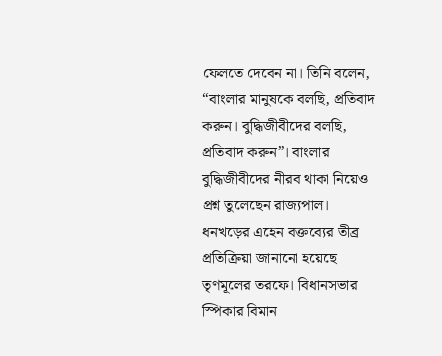ফেলতে দেবেন না। তিনি বলেন, “বাংলার মানুষকে বলছি, প্রতিবাদ করুন। বুদ্ধিজীবীদের বলছি, প্রতিবাদ করুন”। বাংলার বুদ্ধিজীবীদের নীরব থাকা নিয়েও প্রশ্ন তুলেছেন রাজ্যপাল।
ধনখড়ের এহেন বক্তব্যের তীব্র প্রতিক্রিয়া জানানো হয়েছে তৃণমূলের তরফে। বিধানসভার স্পিকার বিমান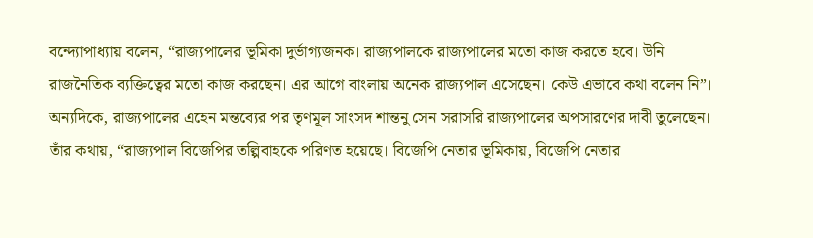বন্দ্যোপাধ্যায় বলেন, “রাজ্যপালের ভূমিকা দুর্ভাগ্যজনক। রাজ্যপালকে রাজ্যপালের মতো কাজ করতে হবে। উনি রাজনৈতিক ব্যক্তিত্বের মতো কাজ করছেন। এর আগে বাংলায় অনেক রাজ্যপাল এসেছেন। কেউ এভাবে কথা বলেন নি”।
অন্যদিকে, রাজ্যপালের এহেন মন্তব্যের পর তৃণমূল সাংসদ শান্তনু সেন সরাসরি রাজ্যপালের অপসারণের দাবী তুলেছেন। তাঁর কথায়, “রাজ্যপাল বিজেপির তল্পিবাহকে পরিণত হয়েছে। বিজেপি নেতার ভূমিকায়, বিজেপি নেতার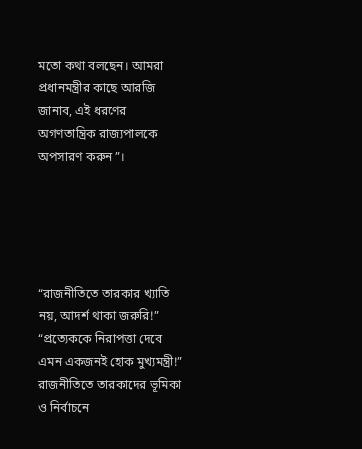মতো কথা বলছেন। আমরা প্রধানমন্ত্রীর কাছে আরজি জানাব, এই ধরণের অগণতান্ত্রিক রাজ্যপালকে অপসারণ করুন”।





“রাজনীতিতে তারকার খ্যাতি নয়, আদর্শ থাকা জরুরি!” “প্রত্যেককে নিরাপত্তা দেবে এমন একজনই হোক মুখ্যমন্ত্রী!” রাজনীতিতে তারকাদের ভূমিকা ও নির্বাচনে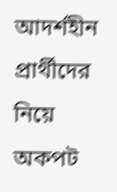আদর্শহীন প্রার্থীদের নিয়ে অকপট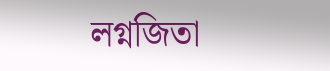লগ্নজিতা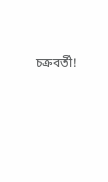চক্রবর্তী!